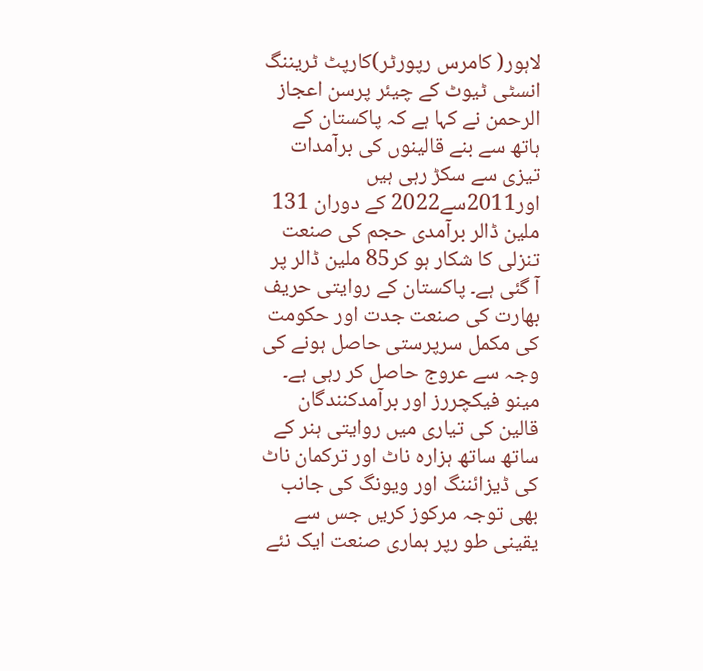لاہور( کامرس رپورٹر)کارپٹ ٹریننگ انسٹی ٹیوٹ کے چیئر پرسن اعجاز الرحمن نے کہا ہے کہ پاکستان کے ہاتھ سے بنے قالینوں کی برآمدات تیزی سے سکڑ رہی ہیں اور2011سے2022 کے دوران 131 ملین ڈالر برآمدی حجم کی صنعت تنزلی کا شکار ہو کر85 ملین ڈالر پر آ گئی ہے۔ پاکستان کے روایتی حریف بھارت کی صنعت جدت اور حکومت کی مکمل سرپرستی حاصل ہونے کی وجہ سے عروج حاصل کر رہی ہے۔ مینو فیکچررز اور برآمدکنندگان قالین کی تیاری میں روایتی ہنر کے ساتھ ساتھ ہزارہ ناٹ اور ترکمان ناٹ کی ڈیزائننگ اور ویونگ کی جانب بھی توجہ مرکوز کریں جس سے یقینی طو رپر ہماری صنعت ایک نئے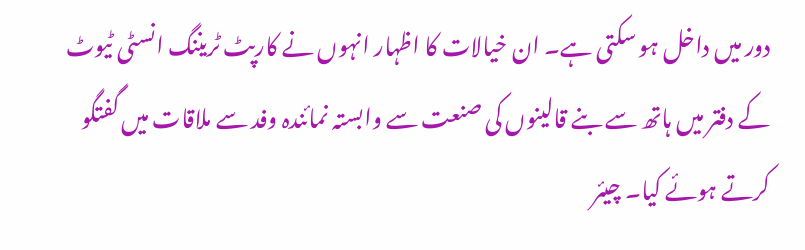دور میں داخل ہو سکتی ہے۔ ان خیالات کا اظہار انہوں نے کارپٹ ٹریننگ انسٹی ٹیوٹ کے دفتر میں ہاتھ سے بنے قالینوں کی صنعت سے وابستہ نمائندہ وفد سے ملاقات میں گفتگو کرتے ہوئے کیا۔ چیئر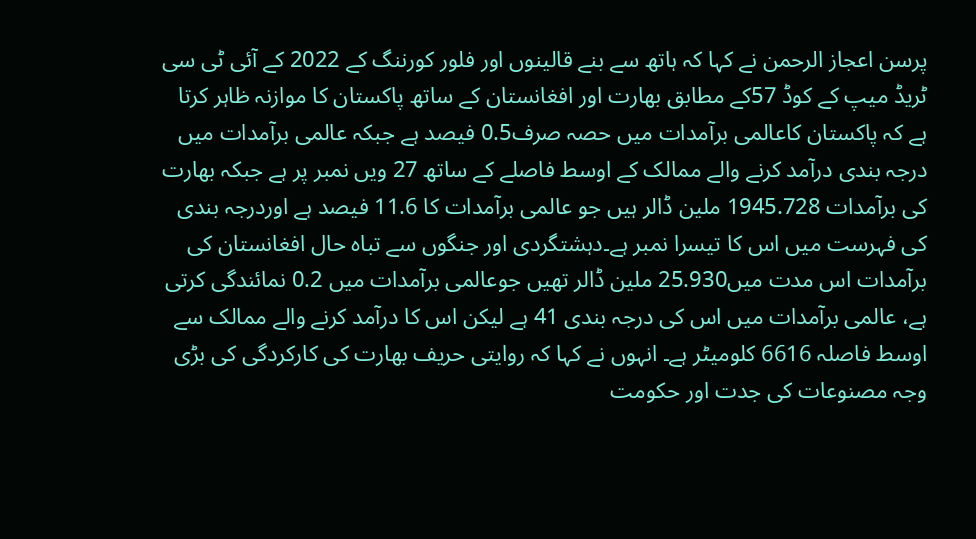پرسن اعجاز الرحمن نے کہا کہ ہاتھ سے بنے قالینوں اور فلور کورننگ کے 2022 کے آئی ٹی سی ٹریڈ میپ کے کوڈ 57کے مطابق بھارت اور افغانستان کے ساتھ پاکستان کا موازنہ ظاہر کرتا ہے کہ پاکستان کاعالمی برآمدات میں حصہ صرف0.5 فیصد ہے جبکہ عالمی برآمدات میں درجہ بندی درآمد کرنے والے ممالک کے اوسط فاصلے کے ساتھ 27 ویں نمبر پر ہے جبکہ بھارت کی برآمدات 1945.728 ملین ڈالر ہیں جو عالمی برآمدات کا 11.6 فیصد ہے اوردرجہ بندی کی فہرست میں اس کا تیسرا نمبر ہے۔دہشتگردی اور جنگوں سے تباہ حال افغانستان کی برآمدات اس مدت میں25.930 ملین ڈالر تھیں جوعالمی برآمدات میں 0.2 نمائندگی کرتی ہے، عالمی برآمدات میں اس کی درجہ بندی 41 ہے لیکن اس کا درآمد کرنے والے ممالک سے اوسط فاصلہ 6616 کلومیٹر ہے۔ انہوں نے کہا کہ روایتی حریف بھارت کی کارکردگی کی بڑی وجہ مصنوعات کی جدت اور حکومت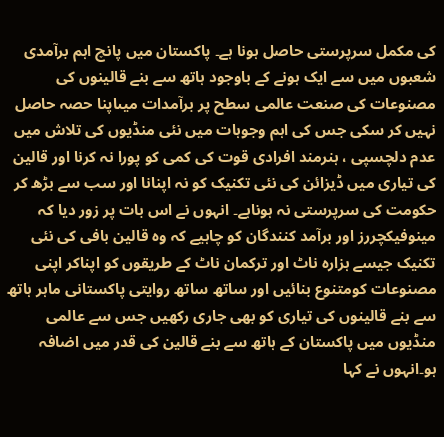کی مکمل سرپرستی حاصل ہونا ہے۔ پاکستان میں پانچ اہم برآمدی شعبوں میں سے ایک ہونے کے باوجود ہاتھ سے بنے قالینوں کی مصنوعات کی صنعت عالمی سطح پر برآمدات میںاپنا حصہ حاصل نہیں کر سکی جس کی اہم وجوہات میں نئی منڈیوں کی تلاش میں عدم دلچسپی ، ہنرمند افرادی قوت کی کمی کو پورا نہ کرنا اور قالین کی تیاری میں ڈیزائن کی نئی تکنیک کو نہ اپنانا اور سب سے بڑھ کر حکومت کی سرپرستی نہ ہوناہے۔ انہوں نے اس بات پر زور دیا کہ مینوفیکچررز اور برآمد کنندگان کو چاہیے کہ وہ قالین بافی کی نئی تکنیک جیسے ہزارہ ناٹ اور ترکمان ناٹ کے طریقوں کو اپناکر اپنی مصنوعات کومتنوع بنائیں اور ساتھ ساتھ روایتی پاکستانی ماہر ہاتھ سے بنے قالینوں کی تیاری کو بھی جاری رکھیں جس سے عالمی منڈیوں میں پاکستان کے ہاتھ سے بنے قالین کی قدر میں اضافہ ہو۔انہوں نے کہا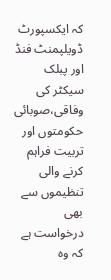کہ ایکسپورٹ ڈویلپمنٹ فنڈ اور پبلک سیکٹر کی وفاقی،صوبائی حکومتوں اور تربیت فراہم کرنے والی تنظیموں سے بھی درخواست ہے کہ وہ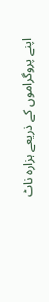اپنے پروگراموں کے ذریعے ہزارہ ناٹ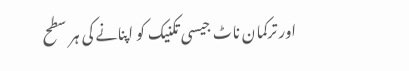اور ترکمان ناٹ جیسی تکنیک کو اپنانے کی ہر سطح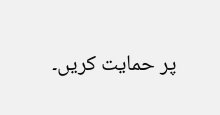پر حمایت کریں۔